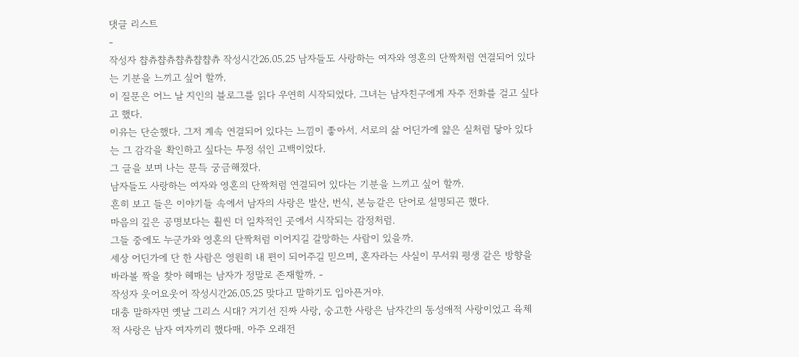댓글 리스트
-
작성자 챱츄챱츄챱츄챱챱츄 작성시간26.05.25 남자들도 사랑하는 여자와 영혼의 단짝처럼 연결되어 있다는 기분을 느끼고 싶어 할까.
이 질문은 어느 날 지인의 블로그를 읽다 우연히 시작되었다. 그녀는 남자친구에게 자주 전화를 걸고 싶다고 했다.
이유는 단순했다. 그저 계속 연결되어 있다는 느낌이 좋아서. 서로의 삶 어딘가에 얇은 실처럼 닿아 있다는 그 감각을 확인하고 싶다는 투정 섞인 고백이었다.
그 글을 보며 나는 문득 궁금해졌다.
남자들도 사랑하는 여자와 영혼의 단짝처럼 연결되어 있다는 기분을 느끼고 싶어 할까.
흔히 보고 들은 이야기들 속에서 남자의 사랑은 발산, 번식, 본능같은 단어로 설명되곤 했다.
마음의 깊은 공명보다는 훨씬 더 일차적인 곳에서 시작되는 감정처럼.
그들 중에도 누군가와 영혼의 단짝처럼 이어지길 갈망하는 사람이 있을까.
세상 어딘가에 단 한 사람은 영원히 내 편이 되어주길 믿으며, 혼자라는 사실이 무서워 평생 같은 방향을 바라볼 짝을 찾아 헤매는 남자가 정말로 존재할까. -
작성자 웃어요웃어 작성시간26.05.25 맞다고 말하기도 입아픈거야.
대충 말하자면 옛날 그리스 시대? 거기선 진짜 사랑, 숭고한 사랑은 남자간의 동성애적 사랑이었고 육체적 사랑은 남자 여자끼리 했다매. 아주 오래전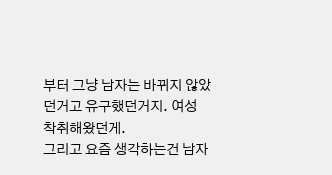부터 그냥 남자는 바뀌지 않았던거고 유구했던거지. 여성 착취해왔던게.
그리고 요즘 생각하는건 남자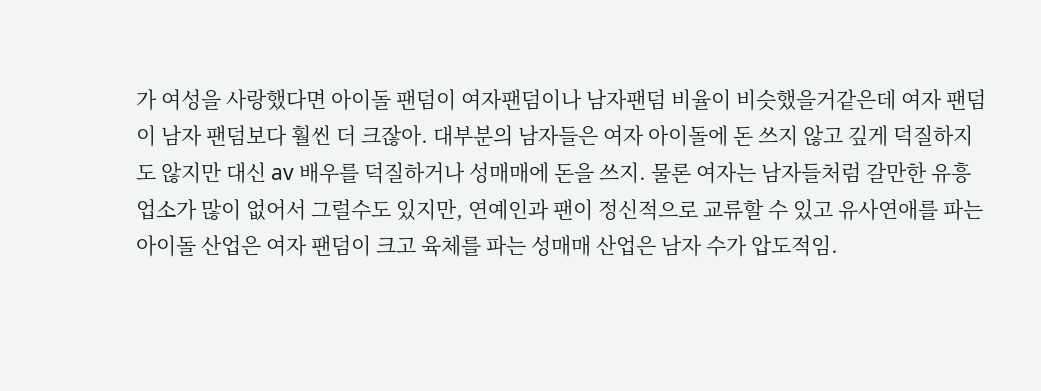가 여성을 사랑했다면 아이돌 팬덤이 여자팬덤이나 남자팬덤 비율이 비슷했을거같은데 여자 팬덤이 남자 팬덤보다 훨씬 더 크잖아. 대부분의 남자들은 여자 아이돌에 돈 쓰지 않고 깊게 덕질하지도 않지만 대신 av 배우를 덕질하거나 성매매에 돈을 쓰지. 물론 여자는 남자들처럼 갈만한 유흥업소가 많이 없어서 그럴수도 있지만, 연예인과 팬이 정신적으로 교류할 수 있고 유사연애를 파는 아이돌 산업은 여자 팬덤이 크고 육체를 파는 성매매 산업은 남자 수가 압도적임.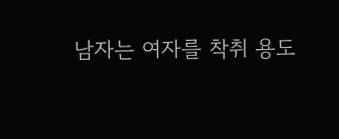남자는 여자를 착취 용도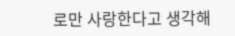로만 사랑한다고 생각해